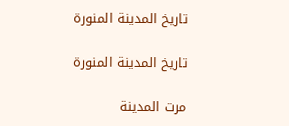تاريخ المدينة المنورة

تاريخ المدينة المنورة

مرت المدينة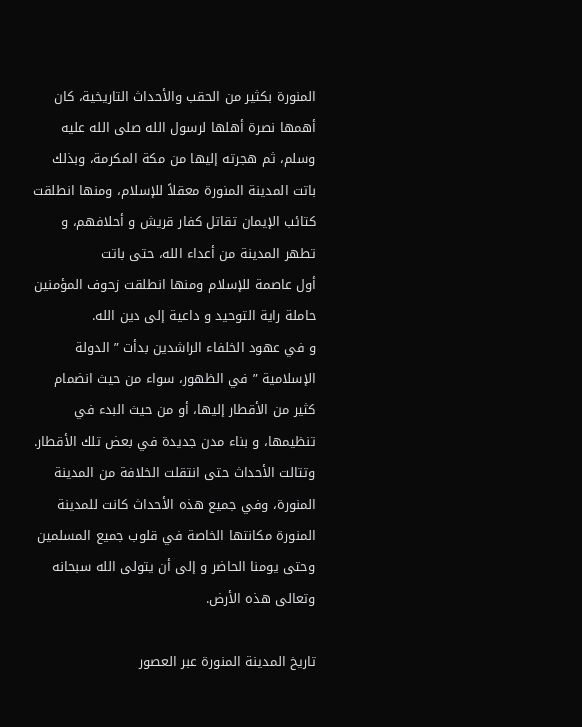المنورة بكثير من الحقب والأحداث التاريخية، كان أهمها نصرة أهلها لرسول الله صلى الله عليه وسلم، ثم هجرته إليها من مكة المكرمة، وبذلك باتت المدينة المنورة معقلاً للإسلام، ومنها انطلقت كتائب الإيمان تقاتل كفار قريش و أحلافهم، و تطهر المدينة من أعداء الله، حتى باتت
أول عاصمة للإسلام ومنها انطلقت زحوف المؤمنين حاملة راية التوحيد و داعية إلى دين الله.
و في عهود الخلفاء الراشدين بدأت ” الدولة الإسلامية ” في الظهور، سواء من حيث انضمام كثير من الأقطار إليها، أو من حيث البدء في تنظيمها، و بناء مدن جديدة في بعض تلك الأقطار. وتتالت الأحداث حتى انتقلت الخلافة من المدينة المنورة، وفي جميع هذه الأحداث كانت للمدينة المنورة مكانتها الخاصة في قلوب جميع المسلمين وحتى يومنا الحاضر و إلى أن يتولى الله سبحانه وتعالى هذه الأرض.

تاريخ المدينة المنورة عبر العصور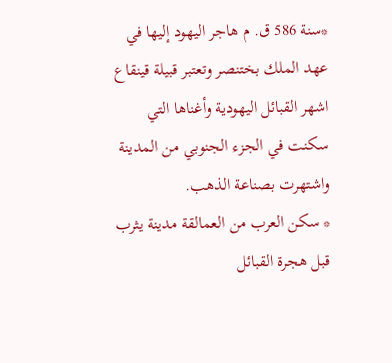*سنة 586 ق. م هاجر اليهود إليها في عهد الملك بختنصر وتعتبر قبيلة قينقاع اشهر القبائل اليهودية وأغناها التي سكنت في الجزء الجنوبي من المدينة واشتهرت بصناعة الذهب.
* سكن العرب من العمالقة مدينة يثرب قبل هجرة القبائل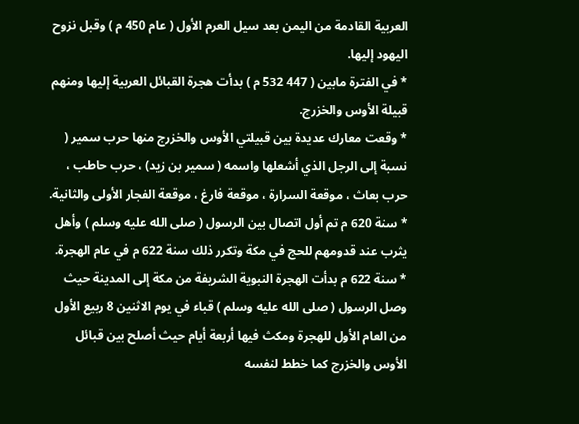العربية القادمة من اليمن بعد سيل العرم الأول ( عام 450 م ) وقبل نزوح اليهود إليها.
* في الفترة مابين ( 447 532 م ) بدأت هجرة القبائل العربية إليها ومنهم قبيلة الأوس والخزرج.
* وقعت معارك عديدة بين قبيلتي الأوس والخزرج منها حرب سمير ( نسبة إلى الرجل الذي أشعلها واسمه ( سمير بن زيد) ، حرب حاطب ، حرب بعاث ، موقعة السرارة ، موقعة فارغ ، موقعة الفجار الأولى والثانية.
* سنة 620 م تم أول اتصال بين الرسول ( صلى الله عليه وسلم ) وأهل يثرب عند قدومهم للحج في مكة وتكرر ذلك سنة 622 م في عام الهجرة.
* سنة 622 م بدأت الهجرة النبوية الشريفة من مكة إلى المدينة حيث وصل الرسول ( صلى الله عليه وسلم ) قباء في يوم الاثنين 8 ربيع الأول من العام الأول للهجرة ومكث فيها أربعة أيام حيث أصلح بين قبائل الأوس والخزرج كما خطط لنفسه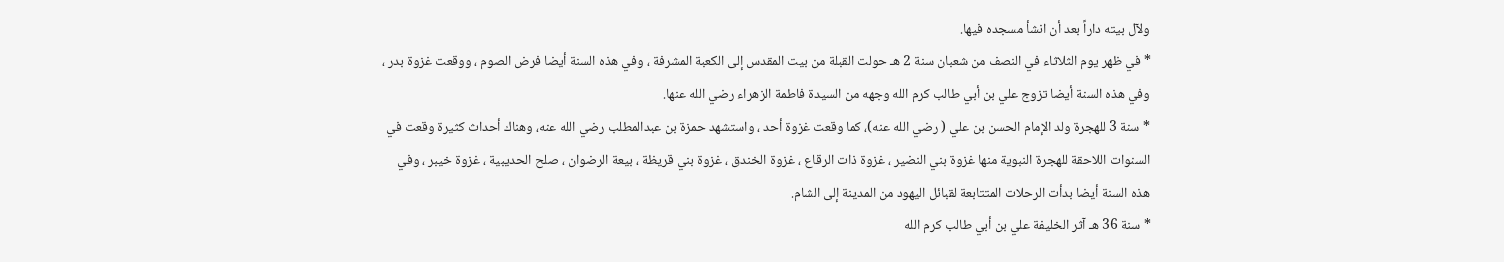ولآل بيته داراً بعد أن انشأ مسجده فيها.
* في ظهر يوم الثلاثاء في النصف من شعبان سنة 2 هـ حولت القبلة من بيت المقدس إلى الكعبة المشرفة ، وفي هذه السنة أيضا فرض الصوم ، ووقعت غزوة بدر ، وفي هذه السنة أيضا تزوج علي بن أبي طالب كرم الله وجهه من السيدة فاطمة الزهراء رضي الله عنها.
* سنة 3 للهجرة ولد الإمام الحسن بن علي ( رضي الله عنه)، كما وقعت غزوة أحد ، واستشهد حمزة بن عبدالمطلب رضي الله عنه، وهناك أحداث كثيرة وقعت في السنوات اللاحقة للهجرة النبوية منها غزوة بني النضير ، غزوة ذات الرقاع ، غزوة الخندق ، غزوة بني قريظة ، بيعة الرضوان ، صلح الحديبية ، غزوة خيبر ، وفي هذه السنة أيضا بدأت الرحلات المتتابعة لقبائل اليهود من المدينة إلى الشام.
* سنة 36 هـ آثر الخليفة علي بن أبي طالب كرم الله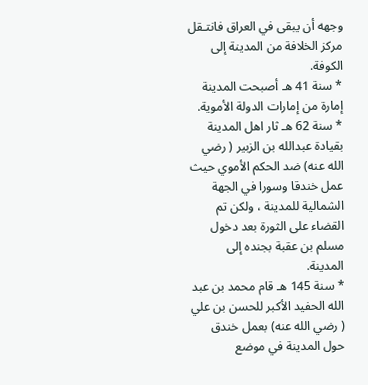وجهه أن يبقى في العراق فانتـقل مركز الخلافة من المدينة إلى الكوفة.
* سنة 41 هـ أصبحت المدينة إمارة من إمارات الدولة الأموية.
* سنة 62 هـ ثار اهل المدينة بقيادة عبدالله بن الزبير ( رضي الله عنه) ضد الحكم الأموي حيث عمل خندقا وسورا في الجهة الشمالية للمدينة ، ولكن تم القضاء على الثورة بعد دخول مسلم بن عقبة بجنده إلى المدينة.
* سنة 145 هـ قام محمد بن عبد الله الحفيد الأكبر للحسن بن علي ( رضي الله عنه) بعمل خندق حول المدينة في موضع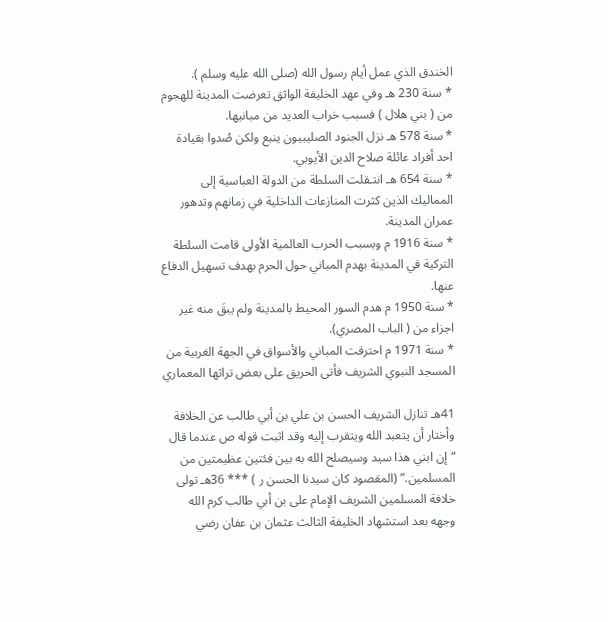الخندق الذي عمل أيام رسول الله (صلى الله عليه وسلم ).
* سنة 230 هـ وفي عهد الخليفة الواثق تعرضت المدينة للهجوم من ( بني هلال ) فسبب خراب العديد من مبانيها.
* سنة 578 هـ نزل الجنود الصليبيون ينبع ولكن صُدوا بقيادة احد أفراد عائلة صلاح الدين الأيوبي.
* سنة 654 هـ انتـقلت السلطة من الدولة العباسية إلى المماليك الذين كثرت المنازعات الداخلية في زمانهم وتدهور عمران المدينة.
* سنة 1916 م وبسبب الحرب العالمية الأولى قامت السلطة التركية في المدينة بهدم المباني حول الحرم بهدف تسهيل الدفاع عنها.
* سنة 1950 م هدم السور المحيط بالمدينة ولم يبقَ منه غير اجزاء من ( الباب المصري).
* سنة 1971 م احترقت المباني والأسواق في الجهة الغربية من المسجد النبوي الشريف فأتى الحريق على بعض تراثها المعماري

41هـ تنازل الشريف الحسن بن علي بن أبي طالب عن الخلافة وأختار أن يتعبد الله ويتقرب إليه وقد اثبت قوله ص عندما قال “إن ابني هذا سيد وسيصلح الله به بين فئتين عظيمتين من المسلمين.” (المقصود كان سيدنا الحسن ر ) *** 36هـ تولى خلافة المسلمين الشريف الإمام على بن أبي طالب كرم الله وجهه بعد استشهاد الخليفة الثالث عثمان بن عفان رضي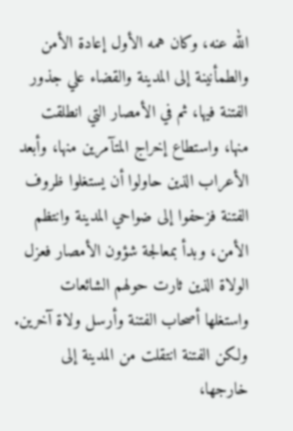الله عنه، وكان همه الأول إعادة الأمن والطمأنينة إلى المدينة والقضاء علي جذور الفتنة فيها، ثم في الأمصار التي انطلقت منها، واستطاع إخراج المتآمرين منها، وأبعد الأعراب الذين حاولوا أن يستغلوا ظروف الفتنة فزحفوا إلى ضواحي المدينة وانتظم الأمن، وبدأ بمعالجة شؤون الأمصار فعزل الولاة الذين ثارت حولهم الشائعات واستغلها أصحاب الفتنة وأرسل ولاة آخرين. ولكن الفتنة انتقلت من المدينة إلى خارجها،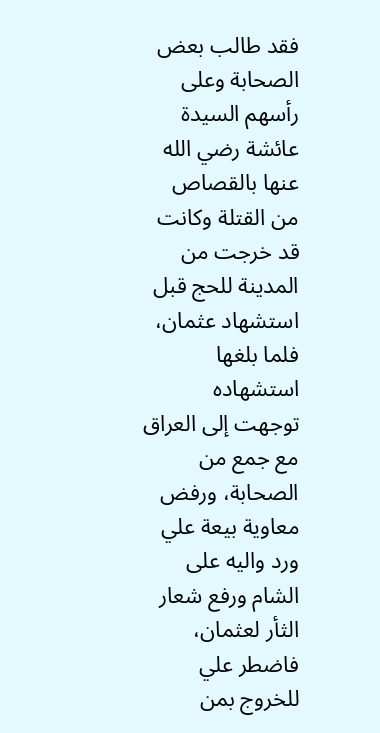فقد طالب بعض الصحابة وعلى رأسهم السيدة عائشة رضي الله عنها بالقصاص من القتلة وكانت قد خرجت من المدينة للحج قبل استشهاد عثمان، فلما بلغها استشهاده توجهت إلى العراق مع جمع من الصحابة، ورفض معاوية بيعة علي ورد واليه على الشام ورفع شعار الثأر لعثمان، فاضطر علي للخروج بمن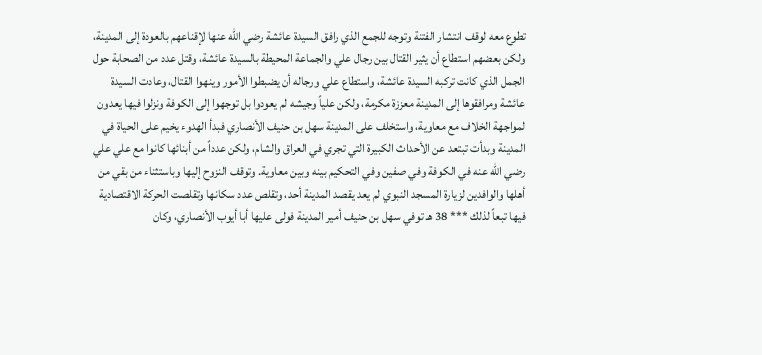تطوع معه لوقف انتشار الفتنة وتوجه للجمع الذي رافق السيدة عائشة رضي الله عنها لإقناعهم بالعودة إلى المدينة، ولكن بعضهم استطاع أن يثير القتال بين رجال علي والجماعة المحيطة بالسيدة عائشة، وقتل عدد من الصحابة حول الجمل الذي كانت تركبه السيدة عائشة، واستطاع علي ورجاله أن يضبطوا الأمور وينهوا القتال، وعادت السيدة عائشة ومرافقوها إلى المدينة معززة مكرمة، ولكن علياً وجيشه لم يعودوا بل توجهوا إلى الكوفة ونزلوا فيها يعدون لمواجهة الخلاف مع معاوية، واستخلف على المدينة سهل بن حنيف الأنصاري فبدأ الهدوء يخيم على الحياة في المدينة وبدأت تبتعد عن الأحداث الكبيرة التي تجري في العراق والشام، ولكن عدداً من أبنائها كانوا مع علي علي رضي الله عنه في الكوفة وفي صفين وفي التحكيم بينه وبين معاوية. وتوقف النزوح إليها وباستثناء من بقي من أهلها والوافدين لزيارة المسجد النبوي لم يعد يقصد المدينة أحد، وتقلص عدد سكانها وتقلصت الحركة الاقتصادية فيها تبعاً لذلك *** 38 هـ توفي سهل بن حنيف أمير المدينة فولى عليها أبا أيوب الأنصاري، وكان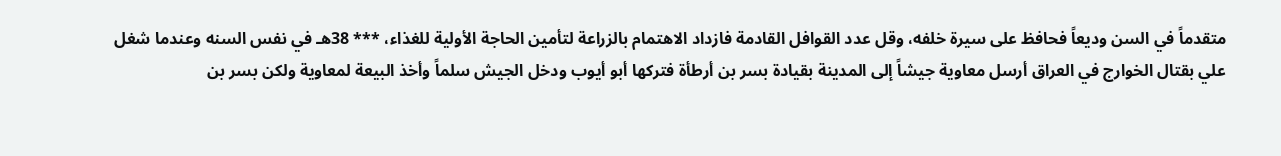متقدماً في السن وديعاً فحافظ على سيرة خلفه، وقل عدد القوافل القادمة فازداد الاهتمام بالزراعة لتأمين الحاجة الأولية للغذاء، *** 38هـ في نفس السنه وعندما شغل علي بقتال الخوارج في العراق أرسل معاوية جيشاً إلى المدينة بقيادة بسر بن أرطأة فتركها أبو أيوب ودخل الجيش سلماً وأخذ البيعة لمعاوية ولكن بسر بن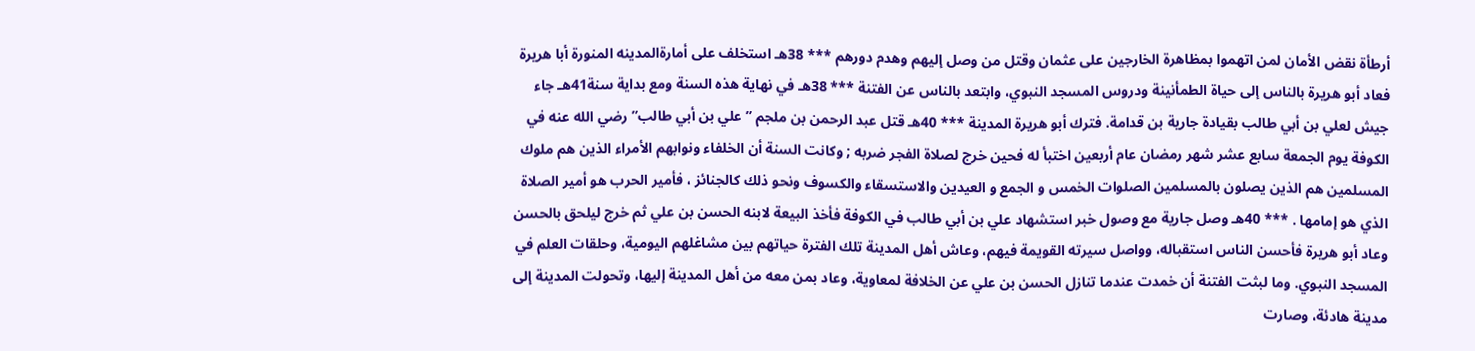أرطأة نقض الأمان لمن اتهموا بمظاهرة الخارجين على عثمان وقتل من وصل إليهم وهدم دورهم *** 38هـ استخلف على أمارةالمدينه المنورة أبا هريرة فعاد أبو هريرة بالناس إلى حياة الطمأنينة ودروس المسجد النبوي، وابتعد بالناس عن الفتنة *** 38هـ في نهاية هذه السنة ومع بداية سنة41هـ جاء جيش لعلي بن أبي طالب بقيادة جارية بن قدامة. فترك أبو هريرة المدينة *** 40هـ قتل عبد الرحمن بن ملجم ” علي بن أبي طالب” رضي الله عنه في الكوفة يوم الجمعة سابع عشر شهر رمضان عام أربعين اختبأ له فحين خرج لصلاة الفجر ضربه ; وكانت السنة أن الخلفاء ونوابهم الأمراء الذين هم ملوك المسلمين هم الذين يصلون بالمسلمين الصلوات الخمس و الجمع و العيدين والاستسقاء والكسوف ونحو ذلك كالجنائز ، فأمير الحرب هو أمير الصلاة الذي هو إمامها . *** 40هـ وصل جارية مع وصول خبر استشهاد علي بن أبي طالب في الكوفة فأخذ البيعة لابنه الحسن بن علي ثم خرج ليلحق بالحسن وعاد أبو هريرة فأحسن الناس استقباله، وواصل سيرته القويمة فيهم، وعاش أهل المدينة تلك الفترة حياتهم بين مشاغلهم اليومية، وحلقات العلم في المسجد النبوي. وما لبثت الفتنة أن خمدت عندما تنازل الحسن بن علي عن الخلافة لمعاوية، وعاد بمن معه من أهل المدينة إليها، وتحولت المدينة إلى مدينة هادئة، وصارت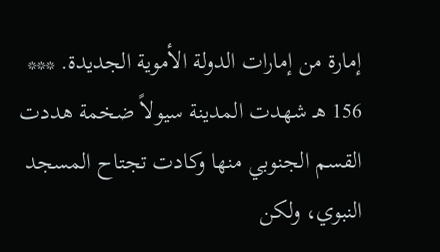إمارة من إمارات الدولة الأموية الجديدة. *** 156 هـ شهدت المدينة سيولاً ضخمة هددت القسم الجنوبي منها وكادت تجتاح المسجد النبوي، ولكن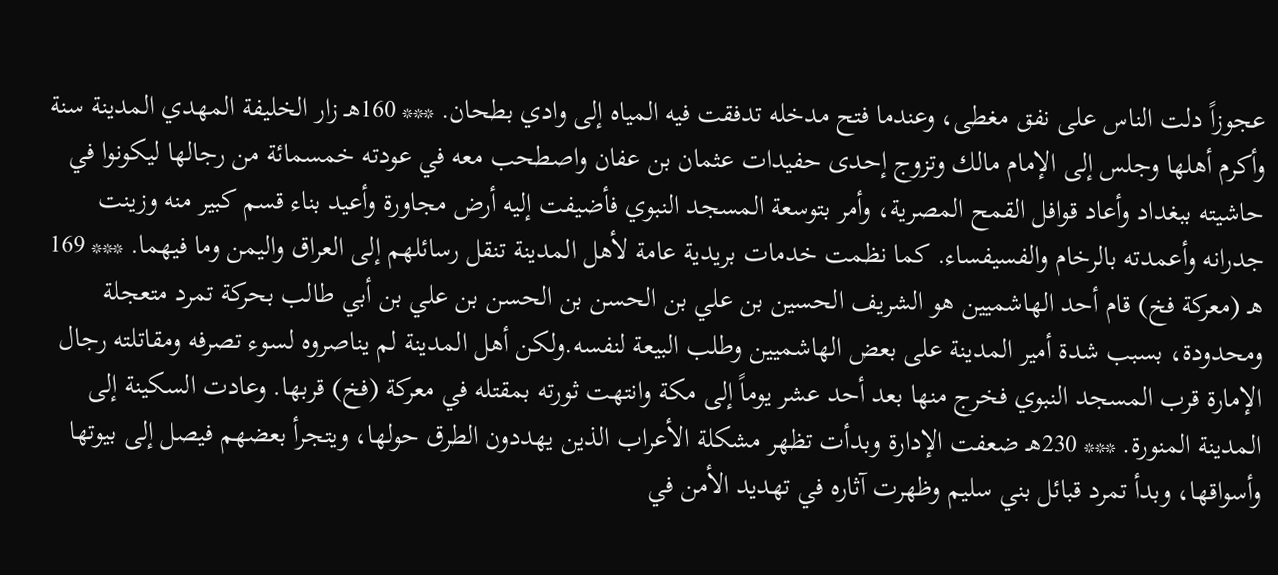عجوزاً دلت الناس على نفق مغطى، وعندما فتح مدخله تدفقت فيه المياه إلى وادي بطحان. *** 160هـ زار الخليفة المهدي المدينة سنة وأكرم أهلها وجلس إلى الإمام مالك وتزوج إحدى حفيدات عثمان بن عفان واصطحب معه في عودته خمسمائة من رجالها ليكونوا في حاشيته ببغداد وأعاد قوافل القمح المصرية، وأمر بتوسعة المسجد النبوي فأضيفت إليه أرض مجاورة وأعيد بناء قسم كبير منه وزينت جدرانه وأعمدته بالرخام والفسيفساء. كما نظمت خدمات بريدية عامة لأهل المدينة تنقل رسائلهم إلى العراق واليمن وما فيهما. *** 169 هـ (معركة فخ) قام أحد الهاشميين هو الشريف الحسين بن علي بن الحسن بن الحسن بن علي بن أبي طالب بحركة تمرد متعجلة ومحدودة، بسبب شدة أمير المدينة على بعض الهاشميين وطلب البيعة لنفسه.ولكن أهل المدينة لم يناصروه لسوء تصرفه ومقاتلته رجال الإمارة قرب المسجد النبوي فخرج منها بعد أحد عشر يوماً إلى مكة وانتهت ثورته بمقتله في معركة (فخ) قربها. وعادت السكينة إلى المدينة المنورة. *** 230هـ ضعفت الإدارة وبدأت تظهر مشكلة الأعراب الذين يهددون الطرق حولها، ويتجرأ بعضهم فيصل إلى بيوتها وأسواقها، وبدأ تمرد قبائل بني سليم وظهرت آثاره في تهديد الأمن في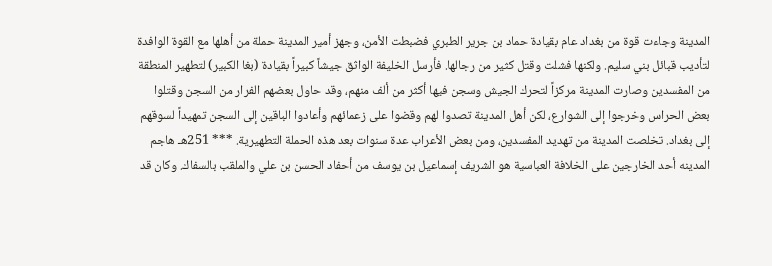المدينة وجاءت قوة من بغداد عام بقيادة حماد بن جرير الطبري فضبطت الأمن، وجهز أمير المدينة حملة من أهلها مع القوة الوافدة لتأديب قبائل بني سليم. ولكنها فشلت وقتل كثير من رجالها. فأرسل الخليفة الواثق جيشاً كبيراً بقيادة (بغا الكبير) لتطهير المنطقة من المفسدين وصارت المدينة مركزاً لتحرك الجيش وسجن فيها أكثر من ألف منهم، وقد حاول بعضهم الفرار من السجن وقتلوا بعض الحراس وخرجوا إلى الشوارع، لكن أهل المدينة تصدوا لهم وقضوا على زعمائهم وأعادوا الباقين إلى السجن تمهيداً لسوقهم إلى بغداد. تخلصت المدينة من تهديد المفسدين، ومن بعض الأعراب عدة سنوات بعد هذه الحملة التطهيرية. *** 251هـ هاجم المدينه أحد الخارجين على الخلافة العباسية هو الشريف إسماعيل بن يوسف من أحفاد الحسن بن علي والملقب بالسفاك. وكان قد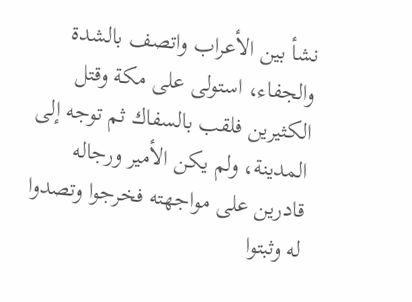نشأ بين الأعراب واتصف بالشدة والجفاء، استولى على مكة وقتل الكثيرين فلقب بالسفاك ثم توجه إلى المدينة، ولم يكن الأمير ورجاله قادرين على مواجهته فخرجوا وتصدوا له وثبتوا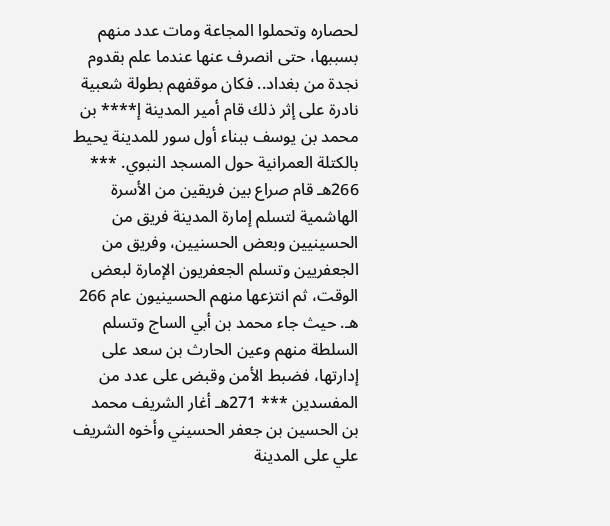لحصاره وتحملوا المجاعة ومات عدد منهم بسببها، حتى انصرف عنها عندما علم بقدوم نجدة من بغداد.. فكان موقفهم بطولة شعبية نادرة على إثر ذلك قام أمير المدينة إ**** بن محمد بن يوسف ببناء أول سور للمدينة يحيط بالكتلة العمرانية حول المسجد النبوي. *** 266هـ قام صراع بين فريقين من الأسرة الهاشمية لتسلم إمارة المدينة فريق من الحسينيين وبعض الحسنيين، وفريق من الجعفريين وتسلم الجعفريون الإمارة لبعض الوقت، ثم انتزعها منهم الحسينيون عام 266 هـ. حيث جاء محمد بن أبي الساج وتسلم السلطة منهم وعين الحارث بن سعد على إدارتها، فضبط الأمن وقبض على عدد من المفسدين *** 271هـ أغار الشريف محمد بن الحسين بن جعفر الحسيني وأخوه الشريف علي على المدينة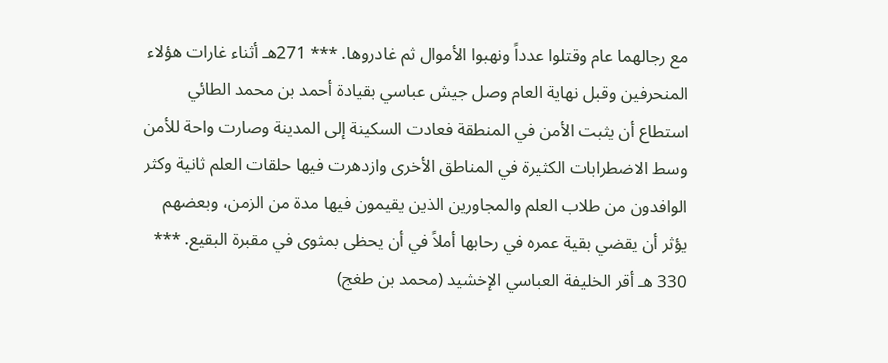مع رجالهما عام وقتلوا عدداً ونهبوا الأموال ثم غادروها. *** 271هـ أثناء غارات هؤلاء المنحرفين وقبل نهاية العام وصل جيش عباسي بقيادة أحمد بن محمد الطائي استطاع أن يثبت الأمن في المنطقة فعادت السكينة إلى المدينة وصارت واحة للأمن وسط الاضطرابات الكثيرة في المناطق الأخرى وازدهرت فيها حلقات العلم ثانية وكثر الوافدون من طلاب العلم والمجاورين الذين يقيمون فيها مدة من الزمن، وبعضهم يؤثر أن يقضي بقية عمره في رحابها أملاً في أن يحظى بمثوى في مقبرة البقيع. *** 330 هـ أقر الخليفة العباسي الإخشيد (محمد بن طغج)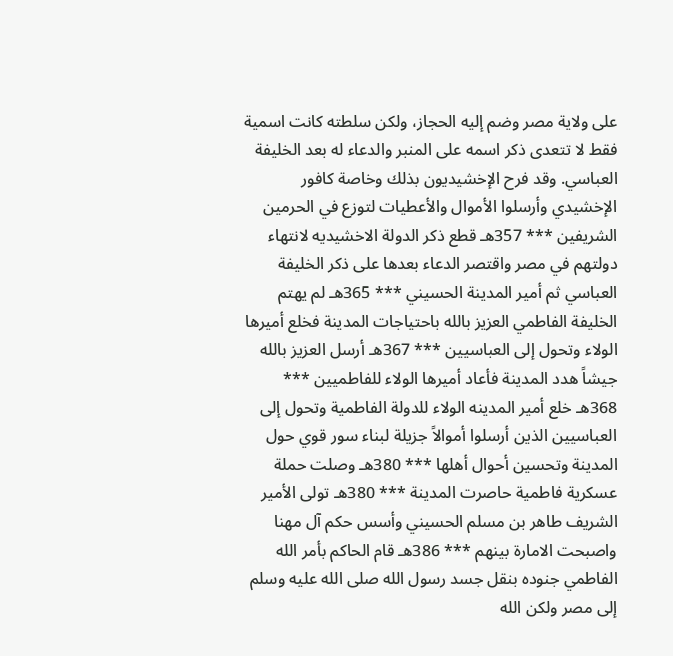على ولاية مصر وضم إليه الحجاز، ولكن سلطته كانت اسمية فقط لا تتعدى ذكر اسمه على المنبر والدعاء له بعد الخليفة العباسي. وقد فرح الإخشيديون بذلك وخاصة كافور الإخشيدي وأرسلوا الأموال والأعطيات لتوزع في الحرمين الشريفين *** 357هـ قطع ذكر الدولة الاخشيديه لانتهاء دولتهم في مصر واقتصر الدعاء بعدها على ذكر الخليفة العباسي ثم أمير المدينة الحسيني *** 365هـ لم يهتم الخليفة الفاطمي العزيز بالله باحتياجات المدينة فخلع أميرها الولاء وتحول إلى العباسيين *** 367هـ أرسل العزيز بالله جيشاً هدد المدينة فأعاد أميرها الولاء للفاطميين *** 368هـ خلع أمير المدينه الولاء للدولة الفاطمية وتحول إلى العباسيين الذين أرسلوا أموالاً جزيلة لبناء سور قوي حول المدينة وتحسين أحوال أهلها *** 380هـ وصلت حملة عسكرية فاطمية حاصرت المدينة *** 380هـ تولى الأمير الشريف طاهر بن مسلم الحسيني وأسس حكم آل مهنا واصبحت الامارة بينهم *** 386هـ قام الحاكم بأمر الله الفاطمي جنوده بنقل جسد رسول الله صلى الله عليه وسلم إلى مصر ولكن الله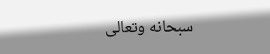سبحانه وتعالى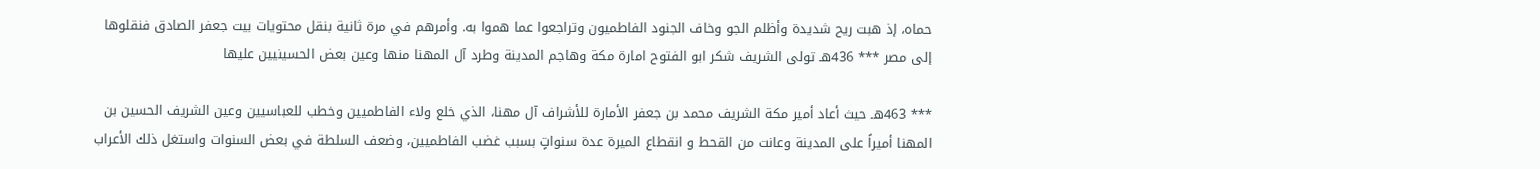حماه، إذ هبت ريح شديدة وأظلم الجو وخاف الجنود الفاطميون وتراجعوا عما هموا به. وأمرهم في مرة ثانية بنقل محتويات بيت جعفر الصادق فنقلوها إلى مصر *** 436هـ تولى الشريف شكر ابو الفتوح امارة مكة وهاجم المدينة وطرد آل المهنا منها وعين بعض الحسينيين عليها

*** 463هـ حيث أعاد أمير مكة الشريف محمد بن جعفر الأمارة للأشراف آل مهنا، الذي خلع ولاء الفاطميين وخطب للعباسيين وعين الشريف الحسين بن المهنا أميراً على المدينة وعانت من القحط و انقطاع الميرة عدة سنواتٍ بسبب غضب الفاطميين، وضعف السلطة في بعض السنوات واستغل ذلك الأعراب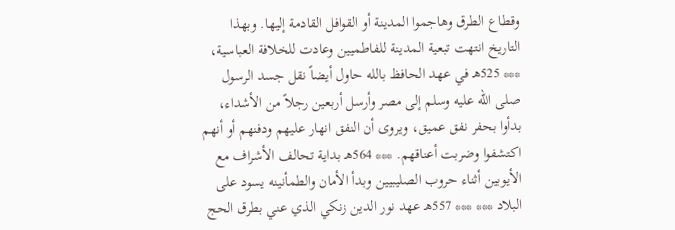وقطاع الطرق وهاجموا المدينة أو القوافل القادمة إليها. وبهذا التاريخ انتهت تبعية المدينة للفاطميين وعادت للخلافة العباسية، *** 525هـ في عهد الحافظ بالله حاول أيضاً نقل جسد الرسول صلى الله عليه وسلم إلى مصر وأرسل أربعين رجلاً من الأشداء، بدأوا بحفر نفق عميق، ويروى أن النفق انهار عليهم ودفنهم أو أنهم اكتشفوا وضربت أعناقهم. *** 564هـ بداية تحالف الأشراف مع الأيوبين أثناء حروب الصليبيين وبدأ الأمان والطمأنينه يسود على البلاد *** *** 557هـ عهد نور الدين زنكي الذي عني بطرق الحج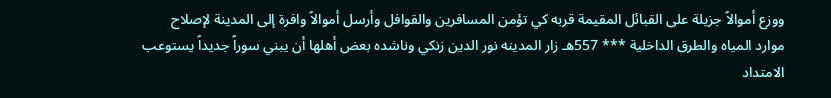ووزع أموالاً جزيلة على القبائل المقيمة قربه كي تؤمن المسافرين والقوافل وأرسل أموالاً وافرة إلى المدينة لإصلاح موارد المياه والطرق الداخلية *** 557هـ زار المدينه نور الدين زنكي وناشده بعض أهلها أن يبني سوراً جديداً يستوعب الامتداد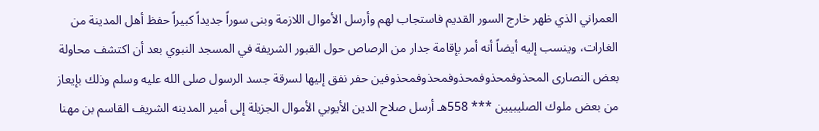العمراني الذي ظهر خارج السور القديم فاستجاب لهم وأرسل الأموال اللازمة وبنى سوراً جديداً كبيراً حفظ أهل المدينة من الغارات، وينسب إليه أيضاً أنه أمر بإقامة جدار من الرصاص حول القبور الشريفة في المسجد النبوي بعد أن اكتشف محاولة بعض النصارى المحذوفمحذوفمحذوفمحذوفمحذوفين حفر نفق إليها لسرقة جسد الرسول صلى الله عليه وسلم وذلك بإيعاز من بعض ملوك الصليبيين *** 558هـ أرسل صلاح الدين الأيوبي الأموال الجزيلة إلى أمير المدينه الشريف القاسم بن مهنا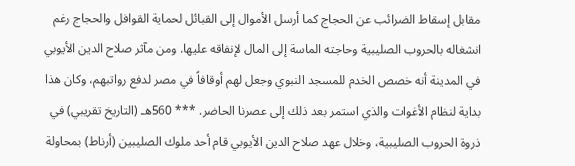مقابل إسقاط الضرائب عن الحجاج كما أرسل الأموال إلى القبائل لحماية القوافل والحجاج رغم انشغاله بالحروب الصليبية وحاجته الماسة إلى المال لإنفاقه عليها. ومن مآثر صلاح الدين الأيوبي في المدينة أنه خصص الخدم للمسجد النبوي وجعل لهم أوقافاً في مصر لدفع رواتبهم، وكان هذا بداية لنظام الأغوات والذي استمر بعد ذلك إلى عصرنا الحاضر. *** 560هـ (التاريخ تقريبي) في ذروة الحروب الصليبية، وخلال عهد صلاح الدين الأيوبي قام أحد ملوك الصليبين (أرناط) بمحاولة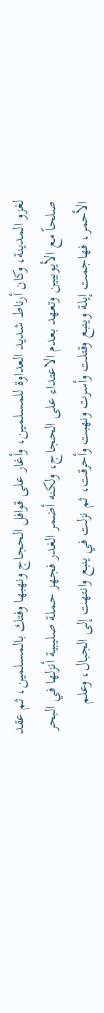لغزو المدينة، وكان أرناط شديد العداوة للمسلمين، وأغار على قوافل الحجاج ونهبها وفتك بالمسلمين، ثم عقد صلحاً مع الأيوبيين وتعهد بعدم الاعتداء على الحجاج، ولكنه أضمر الغدر فجهز حملة صليبية أنزلها في البحر الأحمر، فهاجمت إيلة وينبع وقتلت وأسرت ونهبت وأحرقت، ثم نزلت في ينبع وانتهت إلى الجبال، وعلم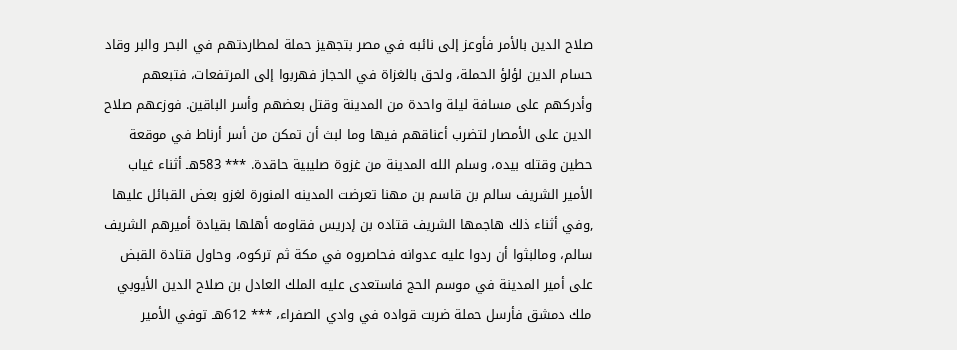صلاح الدين بالأمر فأوعز إلى نائبه في مصر بتجهيز حملة لمطاردتهم في البحر والبر وقاد حسام الدين لؤلؤ الحملة، ولحق بالغزاة في الحجاز فهربوا إلى المرتفعات، فتبعهم وأدركهم على مسافة ليلة واحدة من المدينة وقتل بعضهم وأسر الباقين. فوزعهم صلاح الدين على الأمصار لتضرب أعناقهم فيها وما لبث أن تمكن من أسر أرناط في موقعة حطين وقتله بيده، وسلم الله المدينة من غزوة صليبية حاقدة. *** 583هـ أثناء غياب الأمير الشريف سالم بن قاسم بن مهنا تعرضت المدينه المنورة لغزو بعض القبائل عليها ,وفي أثناء ذلك هاجمها الشريف قتاده بن إدريس فقاومه أهلها بقيادة أميرهم الشريف سالم، ومالبثوا أن ردوا عليه عدوانه فحاصروه في مكة ثم تركوه، وحاول قتادة القبض على أمير المدينة في موسم الحج فاستعدى عليه الملك العادل بن صلاح الدين الأيوبي ملك دمشق فأرسل حملة ضربت قواده في وادي الصفراء، *** 612هـ توفي الأمير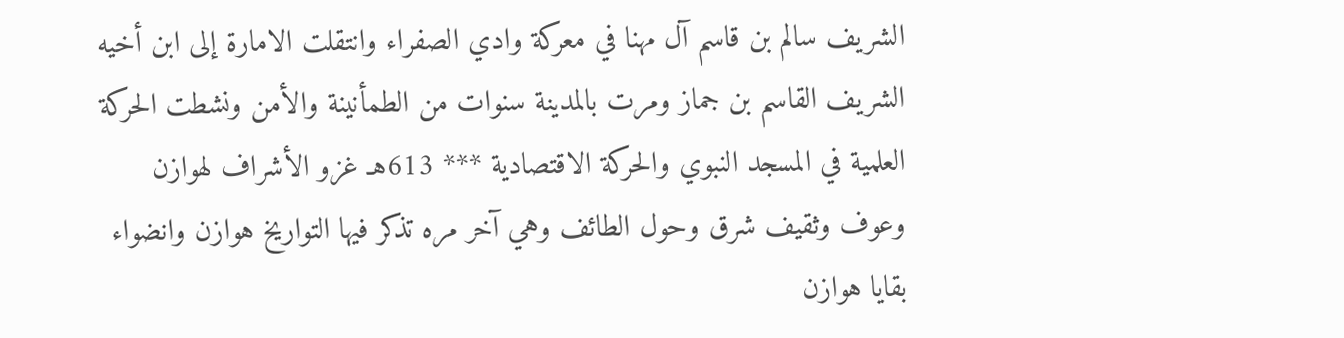الشريف سالم بن قاسم آل مهنا في معركة وادي الصفراء وانتقلت الامارة إلى ابن أخيه الشريف القاسم بن جماز ومرت بالمدينة سنوات من الطمأنينة والأمن ونشطت الحركة العلمية في المسجد النبوي والحركة الاقتصادية *** 613هـ غزو الأشراف لهوازن وعوف وثقيف شرق وحول الطائف وهي آخر مره تذكر فيها التواريخ هوازن وانضواء بقايا هوازن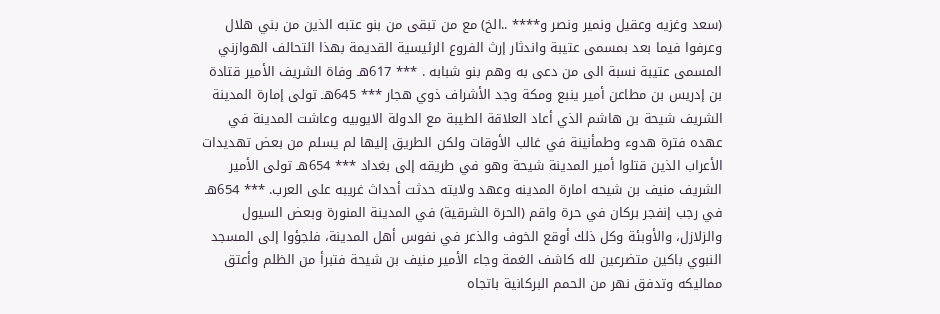(سعد وغزيه وعقيل ونمير ونصر و**** ..الخ) مع من تبقى من بنو عتبه الذين من بني هلال وعرفوا فيما بعد بمسمى عتيبة واندثار إرث الفروع الرئيسية القديمة بهذا التحالف الهوازني المسمى عتيبة نسبة الى من دعى به وهم بنو شبابه . *** 617هـ وفاة الشريف الأمير قتادة بن إدريس بن مطاعن أمير ينبع ومكة وجد الأشراف ذوي هجار *** 645هـ تولى إمارة المدينة الشريف شيحة بن هاشم الذي أعاد العلاقة الطيبة مع الدولة الايوبيه وعاشت المدينة في عهده فترة هدوء وطمأنينة في غالب الأوقات ولكن الطريق إليها لم يسلم من بعض تهديدات الأعراب الذين قتلوا أمير المدينة شيحة وهو في طريقه إلى بغداد *** 654هـ تولى الأمير الشريف منيف بن شيحه امارة المدينه وعهد ولايته حدثت أحداث غريبه على العرب. *** 654هـ في رجب إنفجر بركان في حرة واقم (الحرة الشرقية) في المدينة المنورة وبعض السيول والزلازل، والأوبئة وكل ذلك أوقع الخوف والذعر في نفوس أهل المدينة، فلجؤوا إلى المسجد النبوي باكين متضرعين لله كاشف الغمة وجاء الأمير منيف بن شيحة فتبرأ من الظلم وأعتق مماليكه وتدفق نهر من الحمم البركانية باتجاه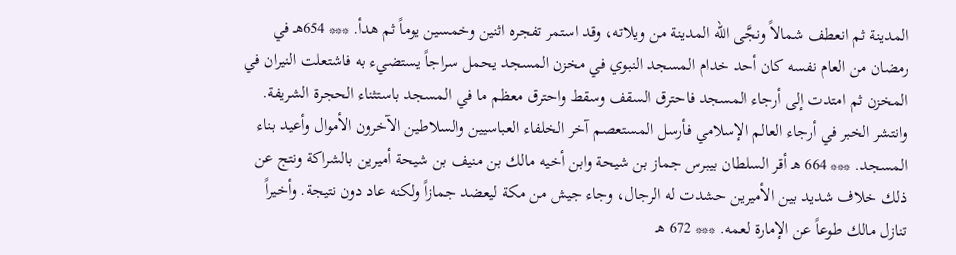المدينة ثم انعطف شمالاً ونجَّى الله المدينة من ويلاته، وقد استمر تفجره اثنين وخمسين يوماً ثم هدأ. *** 654هـ في رمضان من العام نفسه كان أحد خدام المسجد النبوي في مخزن المسجد يحمل سراجاً يستضيء به فاشتعلت النيران في المخزن ثم امتدت إلى أرجاء المسجد فاحترق السقف وسقط واحترق معظم ما في المسجد باستثناء الحجرة الشريفة. وانتشر الخبر في أرجاء العالم الإسلامي فأرسل المستعصم آخر الخلفاء العباسيين والسلاطين الآخرون الأموال وأعيد بناء المسجد. *** 664 هـ أقر السلطان بيبرس جماز بن شيحة وابن أخيه مالك بن منيف بن شيحة أميرين بالشراكة ونتج عن ذلك خلاف شديد بين الأميرين حشدت له الرجال، وجاء جيش من مكة ليعضد جمازاً ولكنه عاد دون نتيجة. وأخيراً تنازل مالك طوعاً عن الإمارة لعمه. *** 672 هـ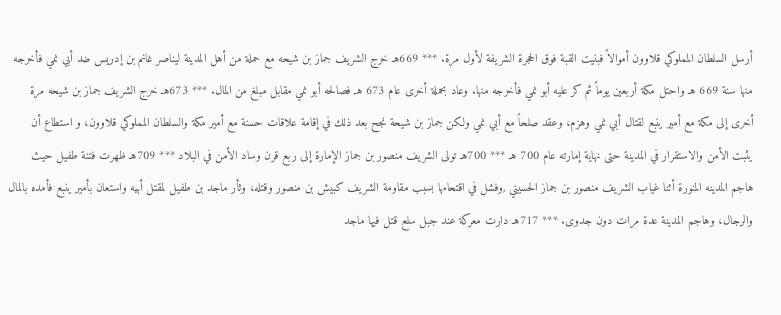أرسل السلطان المملوكي قلاوون أموالاً فبنيت القبة فوق الحجرة الشريفة لأول مرة. *** 669هـ خرج الشريف جماز بن شيحه مع حملة من أهل المدينة ليناصر غانم بن إدريس ضد أبي نمي فأخرجه منها سنة 669 هـ واحتل مكة أربعين يوماً ثم كر عليه أبو نمي فأخرجه منها. وعاد بحملة أخرى عام 673 هـ فصالحه أبو نمي مقابل مبلغ من المال. *** 673هـ خرج الشريف جماز بن شيحه مرة أخرى إلى مكة مع أمير ينبع لقتال أبي نمي وهزم، وعقد صلحاً مع أبي نمي ولكن جماز بن شيحة نجح بعد ذلك في إقامة علاقات حسنة مع أمير مكة والسلطان المملوكي قلاوون، و استطاع أن يثبت الأمن والاستقرار في المدينة حتى نهاية إمارته عام 700 هـ *** 700هـ تولى الشريف منصور بن جماز الإمارة إلى ربع قرن وساد الأمن في البلاد *** 709هـ ظهرت فتنة طفيل حيث هاجم المدينه المنورة أثنا غياب الشريف منصور بن جماز الحسيني ,وفشل في اقتحامها بسبب مقاومة الشريف كبيش بن منصور وقتله، وثأر ماجد بن طفيل لمقتل أبيه واستعان بأمير ينبع فأمده بالمال والرجال، وهاجم المدينة عدة مرات دون جدوى. *** 717هـ دارت معركة عند جبل سلع قتل فيها ماجد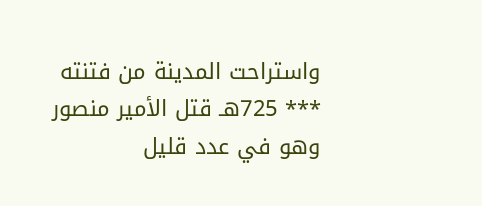واستراحت المدينة من فتنته *** 725هـ قتل الأمير منصور وهو في عدد قليل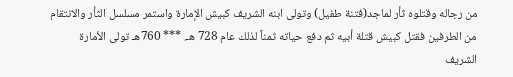من رجاله وقتلوه ثأر لماجد(فتنة طفيل) وتولى ابنه الشريف كبيش الإمارة واستمر مسلسل الثأر والانتقام من الطرفين فقتل كبيش قتلة أبيه ثم دفع حياته ثمناً لذلك عام 728 هـ. *** 760هـ تولى الأمارة الشريف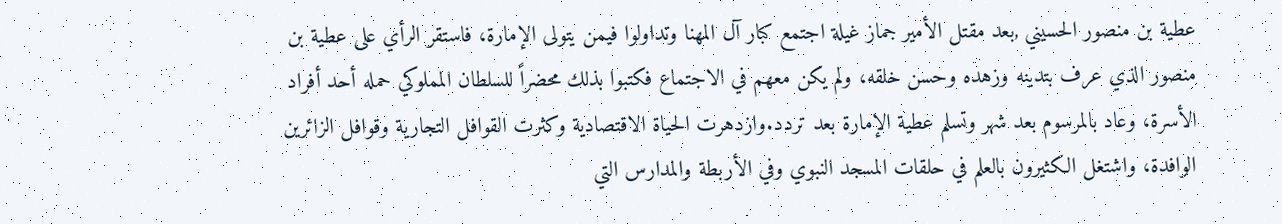عطية بن منصور الحسيني ,بعد مقتل الأمير جماز غيلة اجتمع كبار آل المهنا وتداولوا فيمن يتولى الإمارة، فاستقر الرأي على عطية بن منصور الذي عرف بتدينه وزهده وحسن خلقه، ولم يكن معهم في الاجتماع فكتبوا بذلك محضراً للسلطان المملوكي حمله أحد أفراد الأسرة، وعاد بالمرسوم بعد شهر وتسلم عطية الإمارة بعد تردد.وازدهرت الحياة الاقتصادية وكثرت القوافل التجارية وقوافل الزائرين الوافدة، واشتغل الكثيرون بالعلم في حلقات المسجد النبوي وفي الأربطة والمدارس التي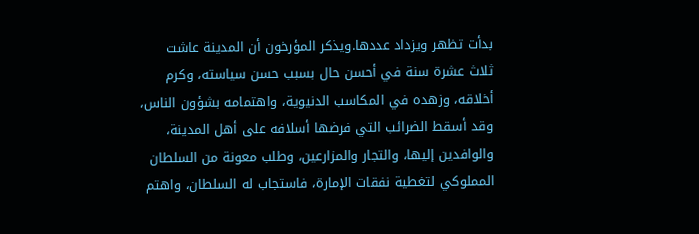بدأت تظهر ويزداد عددها.ويذكر المؤرخون أن المدينة عاشت ثلاث عشرة سنة في أحسن حال بسبب حسن سياسته، وكرم أخلاقه، وزهده في المكاسب الدنيوية، واهتمامه بشؤون الناس، وقد أسقط الضرائب التي فرضها أسلافه على أهل المدينة، والوافدين إليها، والتجار والمزارعين، وطلب معونة من السلطان المملوكي لتغطية نفقات الإمارة، فاستجاب له السلطان، واهتم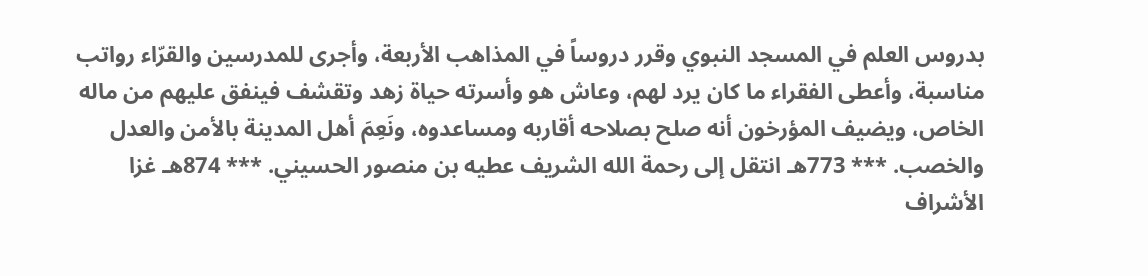بدروس العلم في المسجد النبوي وقرر دروساً في المذاهب الأربعة، وأجرى للمدرسين والقرّاء رواتب مناسبة، وأعطى الفقراء ما كان يرد لهم، وعاش هو وأسرته حياة زهد وتقشف فينفق عليهم من ماله الخاص، ويضيف المؤرخون أنه صلح بصلاحه أقاربه ومساعدوه، ونَعِمَ أهل المدينة بالأمن والعدل والخصب. *** 773هـ انتقل إلى رحمة الله الشريف عطيه بن منصور الحسيني. *** 874هـ غزا الأشراف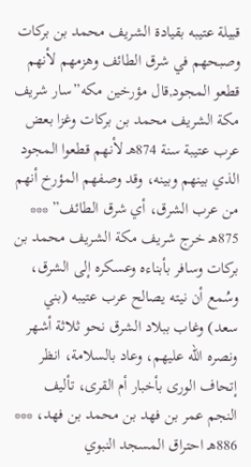قبيلة عتيبه بقيادة الشريف محمد بن بركات وصبحهم في شرق الطائف وهزمهم لأنهم قطعو المجود,قال مؤرخين مكه”سار شريف مكة الشريف محمد بن بركات وغزا بعض عرب عتيبة سنة 874هـ لأنهم قطعوا المجود الذي بينهم وبينه، وقد وصفهم المؤرخ أنهم من عرب الشرق، أي شرق الطائف” *** 875هـ خرج شريف مكة الشريف محمد بن بركات وسافر بأبناءه وعسكره إلى الشرق، وسُمع أن نيته يصالح عرب عتيبه (بني سعد) وغاب ببلاد الشرق نحو ثلاثة أشهر ونصره الله عليهم، وعاد بالسلامة، انظر إتحاف الورى بأخبار أم القرى، تأليف النجم عمر بن فهد بن محمد بن فهد، *** 886هـ احتراق المسجد النبوي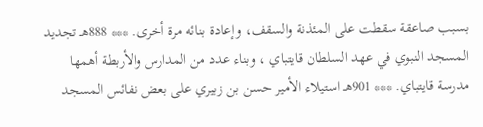بسبب صاعقة سقطت على المئذنة والسقف، وإعادة بنائه مرة أخرى. *** 888هـ تجديد المسجد النبوي في عهد السلطان قايتباي ، وبناء عدد من المدارس والأربطة أهمها مدرسة قايتباي. *** 901هـ استيلاء الأمير حسن بن زبيري على بعض نفائس المسجد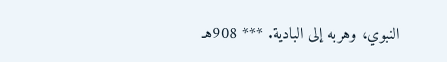النبوي، وهربه إلى البادية. *** 908هـ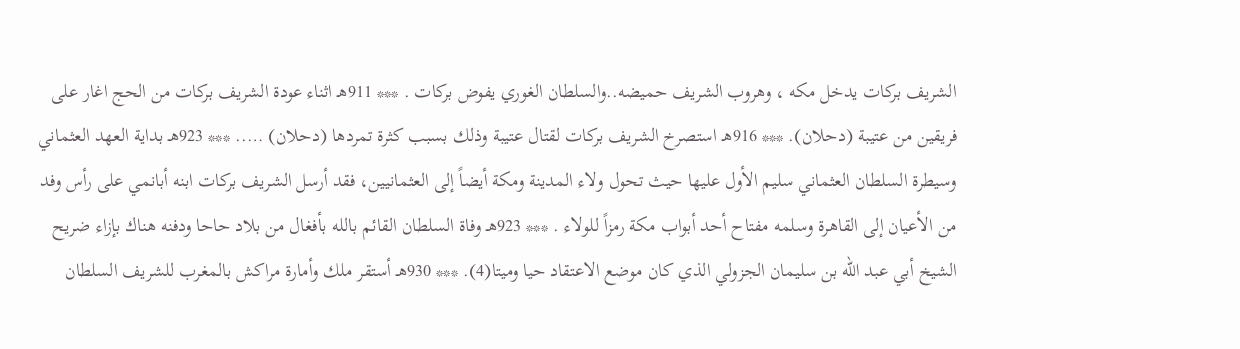الشريف بركات يدخل مكه ، وهروب الشريف حميضه..والسلطان الغوري يفوض بركات . *** 911هـ اثناء عودة الشريف بركات من الحج اغار على فريقين من عتيبة (دحلان). *** 916هـ استصرخ الشريف بركات لقتال عتيبة وذلك بسبب كثرة تمردها (دحلان) ….. *** 923هـ بداية العهد العثماني وسيطرة السلطان العثماني سليم الأول عليها حيث تحول ولاء المدينة ومكة أيضاً إلى العثمانيين، فقد أرسل الشريف بركات ابنه أبانمي على رأس وفد من الأعيان إلى القاهرة وسلمه مفتاح أحد أبواب مكة رمزاً للولاء . *** 923هـ وفاة السلطان القائم بالله بأفغال من بلاد حاحا ودفنه هناك بإزاء ضريح الشيخ أبي عبد الله بن سليمان الجزولي الذي كان موضع الاعتقاد حيا وميتا(4). *** 930هـ أستقر ملك وأمارة مراكش بالمغرب للشريف السلطان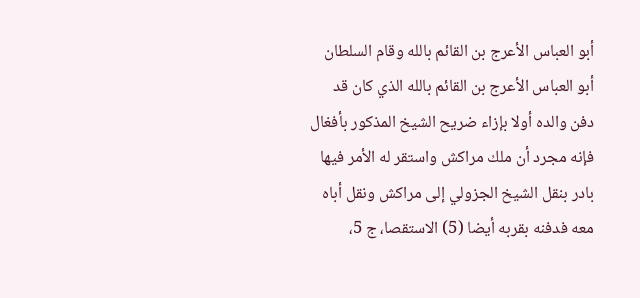أبو العباس الأعرج بن القائم بالله وقام السلطان أبو العباس الأعرج بن القائم بالله الذي كان قد دفن والده أولا بإزاء ضريح الشيخ المذكور بأفغال فإنه مجرد أن ملك مراكش واستقر له الأمر فيها بادر بنقل الشيخ الجزولي إلى مراكش ونقل أباه معه فدفنه بقربه أيضا (5) الاستقصا، ج 5،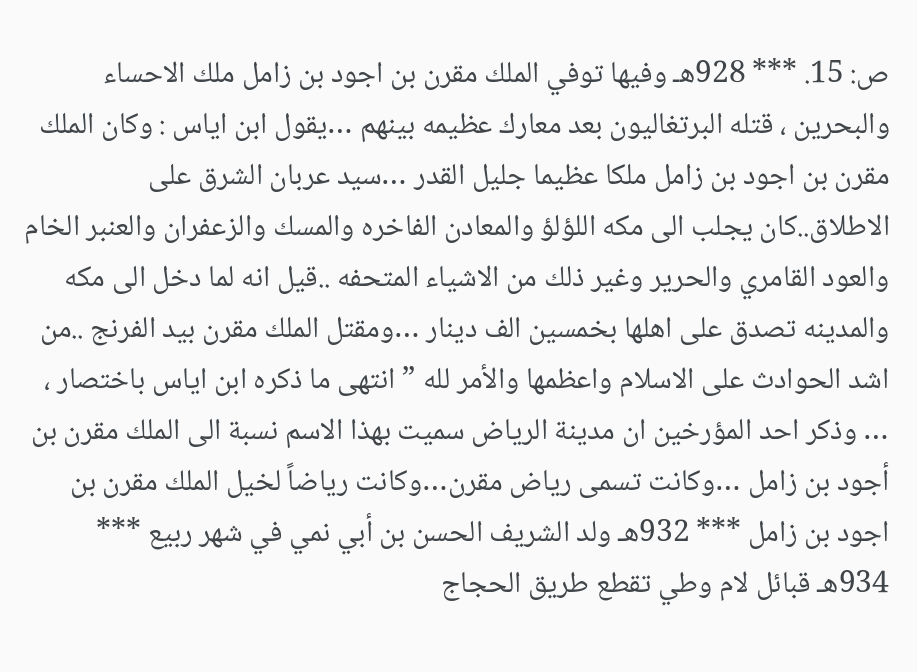ص: 15. *** 928هـ وفيها توفي الملك مقرن بن اجود بن زامل ملك الاحساء والبحرين ، قتله البرتغاليون بعد معارك عظيمه بينهم …يقول ابن اياس : وكان الملك مقرن بن اجود بن زامل ملكا عظيما جليل القدر …سيد عربان الشرق على الاطلاق..كان يجلب الى مكه اللؤلؤ والمعادن الفاخره والمسك والزعفران والعنبر الخام والعود القامري والحرير وغير ذلك من الاشياء المتحفه ..قيل انه لما دخل الى مكه والمدينه تصدق على اهلها بخمسين الف دينار …ومقتل الملك مقرن بيد الفرنج ..من اشد الحوادث على الاسلام واعظمها والأمر لله ” انتهى ما ذكره ابن اياس باختصار ، … وذكر احد المؤرخين ان مدينة الرياض سميت بهذا الاسم نسبة الى الملك مقرن بن أجود بن زامل …وكانت تسمى رياض مقرن…وكانت رياضاً لخيل الملك مقرن بن اجود بن زامل *** 932هـ ولد الشريف الحسن بن أبي نمي في شهر ربيع *** 934هـ قبائل لام وطي تقطع طريق الحجاج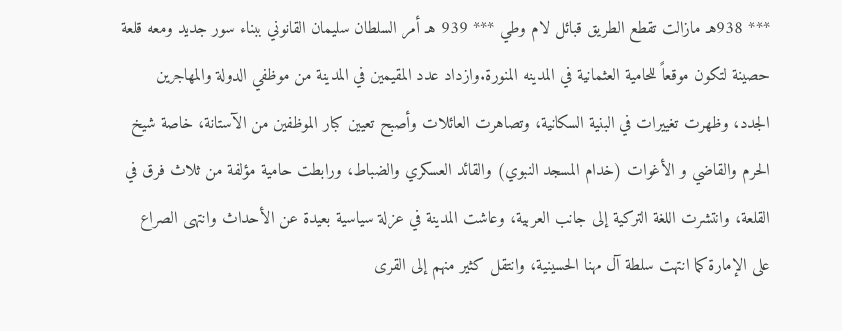*** 938هـ مازالت تقطع الطريق قبائل لام وطي *** 939 هـ أمر السلطان سليمان القانوني ببناء سور جديد ومعه قلعة حصينة لتكون موقعاً للحامية العثمانية في المدينه المنورة.وازداد عدد المقيمين في المدينة من موظفي الدولة والمهاجرين الجدد، وظهرت تغييرات في البنية السكانية، وتصاهرت العائلات وأصبح تعيين كبار الموظفين من الآستانة، خاصة شيخ الحرم والقاضي و الأغوات (خدام المسجد النبوي) والقائد العسكري والضباط، ورابطت حامية مؤلفة من ثلاث فرق في القلعة، وانتشرت اللغة التركية إلى جانب العربية، وعاشت المدينة في عزلة سياسية بعيدة عن الأحداث وانتهى الصراع على الإمارة كما انتهت سلطة آل مهنا الحسينية، وانتقل كثير منهم إلى القرى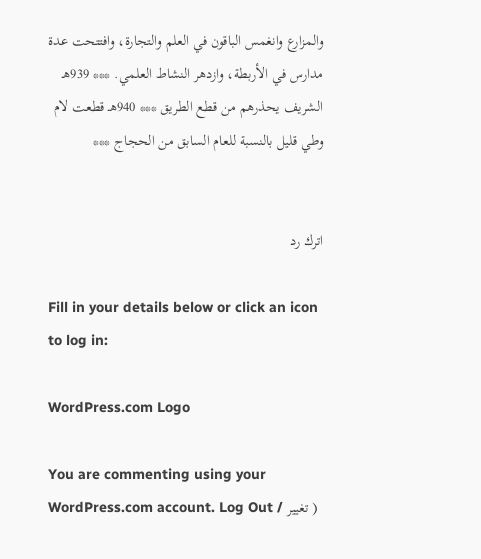والمزارع وانغمس الباقون في العلم والتجارة، وافتتحت عدة مدارس في الأربطة، وازدهر النشاط العلمي. *** 939هـ الشريف يحذرهم من قطع الطريق *** 940هـ قطعت لام وطي قليل بالنسبة للعام السابق من الحجاج ***


اترك رد

Fill in your details below or click an icon to log in:

WordPress.com Logo

You are commenting using your WordPress.com account. Log Out / تغيير )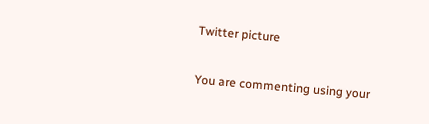Twitter picture

You are commenting using your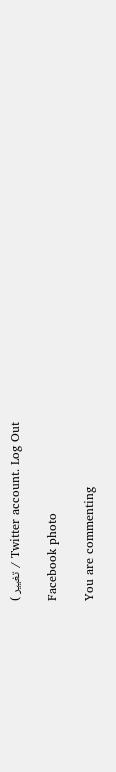Twitter account. Log Out / تغيير )

Facebook photo

You are commenting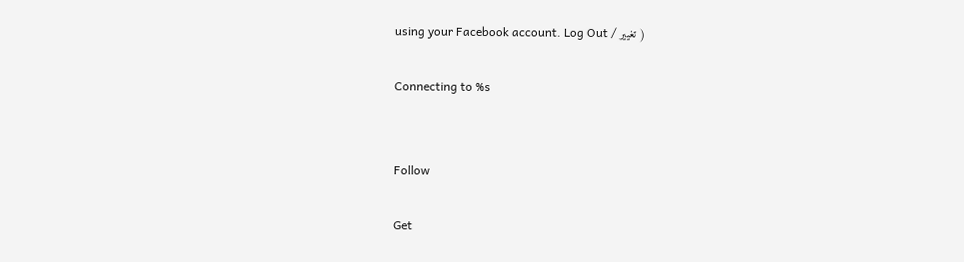using your Facebook account. Log Out / تغيير )

Connecting to %s


Follow

Get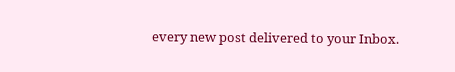every new post delivered to your Inbox.